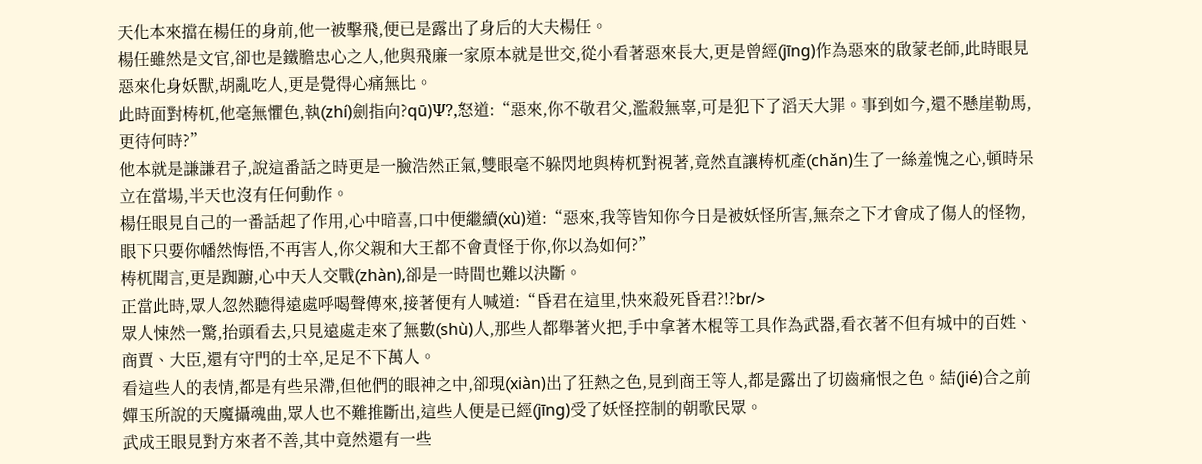天化本來擋在楊任的身前,他一被擊飛,便已是露出了身后的大夫楊任。
楊任雖然是文官,卻也是鐵膽忠心之人,他與飛廉一家原本就是世交,從小看著惡來長大,更是曾經(jīng)作為惡來的啟蒙老師,此時眼見惡來化身妖獸,胡亂吃人,更是覺得心痛無比。
此時面對梼杌,他毫無懼色,執(zhí)劍指向?qū)Ψ?,怒道:“惡來,你不敬君父,濫殺無辜,可是犯下了滔天大罪。事到如今,還不懸崖勒馬,更待何時?”
他本就是謙謙君子,說這番話之時更是一臉浩然正氣,雙眼毫不躲閃地與梼杌對視著,竟然直讓梼杌產(chǎn)生了一絲羞愧之心,頓時呆立在當場,半天也沒有任何動作。
楊任眼見自己的一番話起了作用,心中暗喜,口中便繼續(xù)道:“惡來,我等皆知你今日是被妖怪所害,無奈之下才會成了傷人的怪物,眼下只要你幡然悔悟,不再害人,你父親和大王都不會責怪于你,你以為如何?”
梼杌聞言,更是踟躕,心中天人交戰(zhàn),卻是一時間也難以決斷。
正當此時,眾人忽然聽得遠處呼喝聲傳來,接著便有人喊道:“昏君在這里,快來殺死昏君?!?br/>
眾人悚然一驚,抬頭看去,只見遠處走來了無數(shù)人,那些人都舉著火把,手中拿著木棍等工具作為武器,看衣著不但有城中的百姓、商賈、大臣,還有守門的士卒,足足不下萬人。
看這些人的表情,都是有些呆滯,但他們的眼神之中,卻現(xiàn)出了狂熱之色,見到商王等人,都是露出了切齒痛恨之色。結(jié)合之前嬋玉所說的天魔攝魂曲,眾人也不難推斷出,這些人便是已經(jīng)受了妖怪控制的朝歌民眾。
武成王眼見對方來者不善,其中竟然還有一些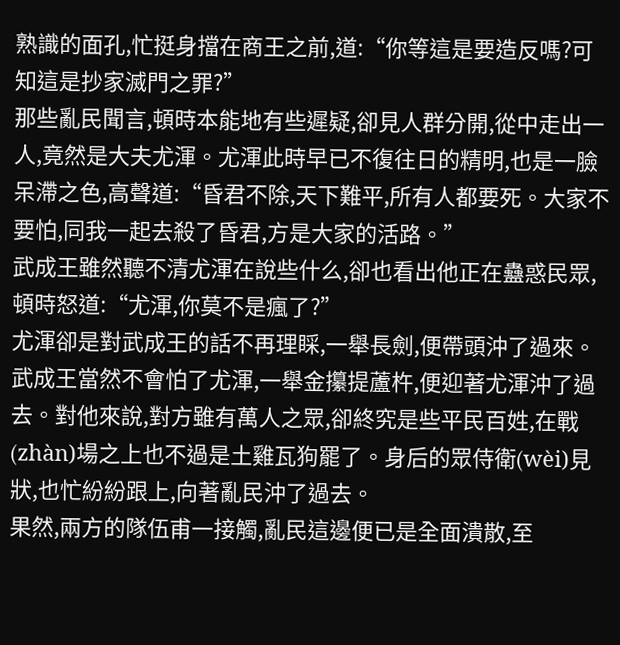熟識的面孔,忙挺身擋在商王之前,道:“你等這是要造反嗎?可知這是抄家滅門之罪?”
那些亂民聞言,頓時本能地有些遲疑,卻見人群分開,從中走出一人,竟然是大夫尤渾。尤渾此時早已不復往日的精明,也是一臉呆滯之色,高聲道:“昏君不除,天下難平,所有人都要死。大家不要怕,同我一起去殺了昏君,方是大家的活路。”
武成王雖然聽不清尤渾在說些什么,卻也看出他正在蠱惑民眾,頓時怒道:“尤渾,你莫不是瘋了?”
尤渾卻是對武成王的話不再理睬,一舉長劍,便帶頭沖了過來。
武成王當然不會怕了尤渾,一舉金攥提蘆杵,便迎著尤渾沖了過去。對他來說,對方雖有萬人之眾,卻終究是些平民百姓,在戰(zhàn)場之上也不過是土雞瓦狗罷了。身后的眾侍衛(wèi)見狀,也忙紛紛跟上,向著亂民沖了過去。
果然,兩方的隊伍甫一接觸,亂民這邊便已是全面潰散,至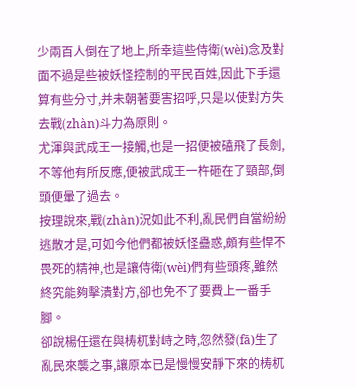少兩百人倒在了地上,所幸這些侍衛(wèi)念及對面不過是些被妖怪控制的平民百姓,因此下手還算有些分寸,并未朝著要害招呼,只是以使對方失去戰(zhàn)斗力為原則。
尤渾與武成王一接觸,也是一招便被磕飛了長劍,不等他有所反應,便被武成王一杵砸在了頸部,倒頭便暈了過去。
按理說來,戰(zhàn)況如此不利,亂民們自當紛紛逃散才是,可如今他們都被妖怪蠱惑,頗有些悍不畏死的精神,也是讓侍衛(wèi)們有些頭疼,雖然終究能夠擊潰對方,卻也免不了要費上一番手腳。
卻說楊任還在與梼杌對峙之時,忽然發(fā)生了亂民來襲之事,讓原本已是慢慢安靜下來的梼杌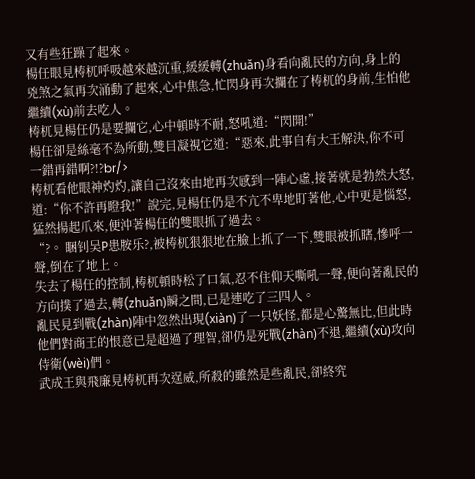又有些狂躁了起來。
楊任眼見梼杌呼吸越來越沉重,緩緩轉(zhuǎn)身看向亂民的方向,身上的兇煞之氣再次涌動了起來,心中焦急,忙閃身再次攔在了梼杌的身前,生怕他繼續(xù)前去吃人。
梼杌見楊任仍是要攔它,心中頓時不耐,怒吼道:“閃開!”
楊任卻是絲毫不為所動,雙目凝視它道:“惡來,此事自有大王解決,你不可一錯再錯啊?!?br/>
梼杌看他眼神灼灼,讓自己沒來由地再次感到一陣心虛,接著就是勃然大怒,道:“你不許再瞪我!”說完,見楊任仍是不亢不卑地盯著他,心中更是惱怒,猛然揚起爪來,便沖著楊任的雙眼抓了過去。
“?。 睏钊吴Р患胺乐?,被梼杌狠狠地在臉上抓了一下,雙眼被抓瞎,慘呼一聲,倒在了地上。
失去了楊任的控制,梼杌頓時松了口氣,忍不住仰天嘶吼一聲,便向著亂民的方向撲了過去,轉(zhuǎn)瞬之間,已是連吃了三四人。
亂民見到戰(zhàn)陣中忽然出現(xiàn)了一只妖怪,都是心驚無比,但此時他們對商王的恨意已是超過了理智,卻仍是死戰(zhàn)不退,繼續(xù)攻向侍衛(wèi)們。
武成王與飛廉見梼杌再次逞威,所殺的雖然是些亂民,卻終究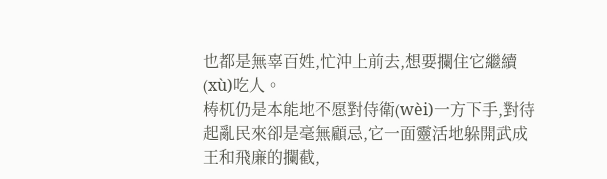也都是無辜百姓,忙沖上前去,想要攔住它繼續(xù)吃人。
梼杌仍是本能地不愿對侍衛(wèi)一方下手,對待起亂民來卻是毫無顧忌,它一面靈活地躲開武成王和飛廉的攔截,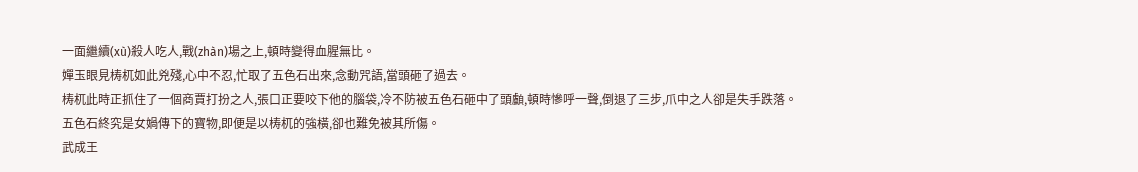一面繼續(xù)殺人吃人,戰(zhàn)場之上,頓時變得血腥無比。
嬋玉眼見梼杌如此兇殘,心中不忍,忙取了五色石出來,念動咒語,當頭砸了過去。
梼杌此時正抓住了一個商賈打扮之人,張口正要咬下他的腦袋,冷不防被五色石砸中了頭顱,頓時慘呼一聲,倒退了三步,爪中之人卻是失手跌落。
五色石終究是女媧傳下的寶物,即便是以梼杌的強橫,卻也難免被其所傷。
武成王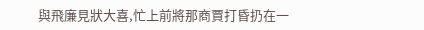與飛廉見狀大喜,忙上前將那商賈打昏扔在一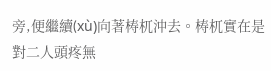旁,便繼續(xù)向著梼杌沖去。梼杌實在是對二人頭疼無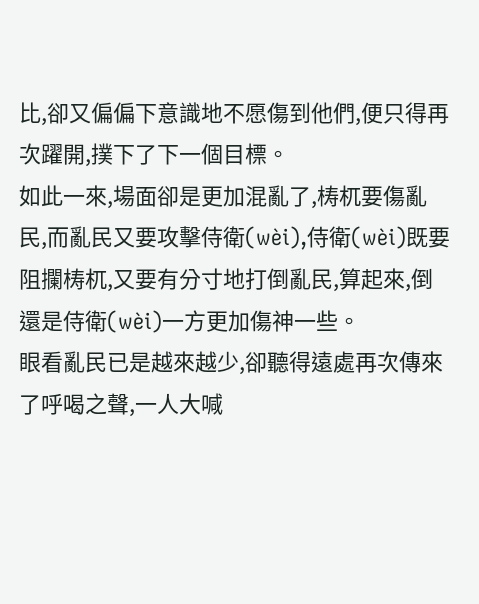比,卻又偏偏下意識地不愿傷到他們,便只得再次躍開,撲下了下一個目標。
如此一來,場面卻是更加混亂了,梼杌要傷亂民,而亂民又要攻擊侍衛(wèi),侍衛(wèi)既要阻攔梼杌,又要有分寸地打倒亂民,算起來,倒還是侍衛(wèi)一方更加傷神一些。
眼看亂民已是越來越少,卻聽得遠處再次傳來了呼喝之聲,一人大喊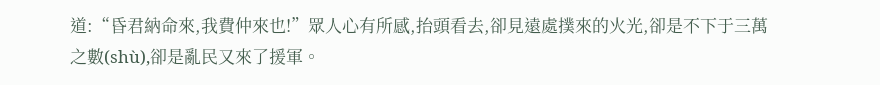道:“昏君納命來,我費仲來也!”眾人心有所感,抬頭看去,卻見遠處撲來的火光,卻是不下于三萬之數(shù),卻是亂民又來了援軍。